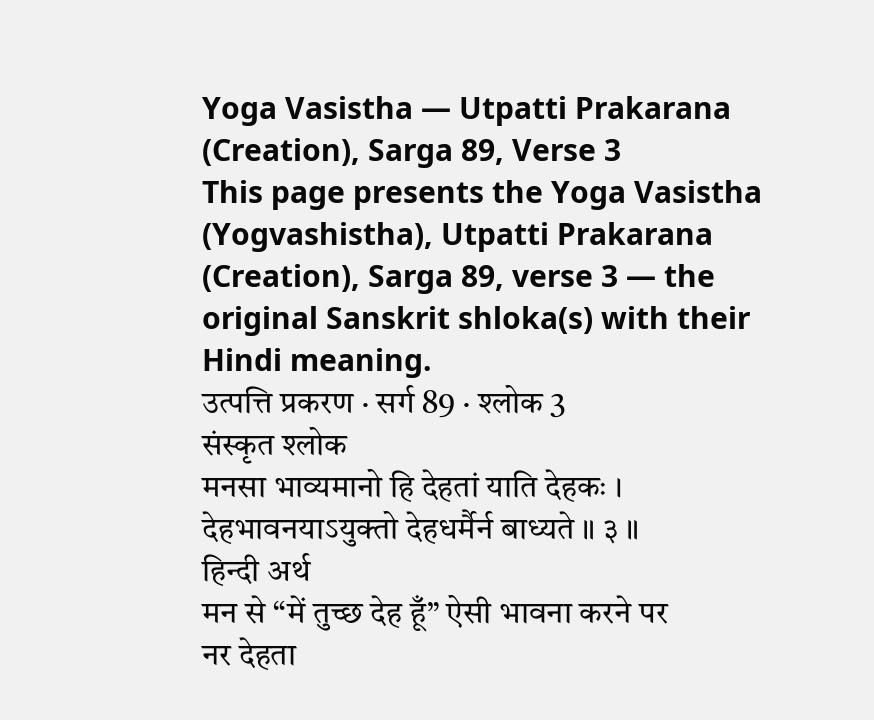Yoga Vasistha — Utpatti Prakarana (Creation), Sarga 89, Verse 3
This page presents the Yoga Vasistha (Yogvashistha), Utpatti Prakarana (Creation), Sarga 89, verse 3 — the original Sanskrit shloka(s) with their Hindi meaning.
उत्पत्ति प्रकरण · सर्ग 89 · श्लोक 3
संस्कृत श्लोक
मनसा भाव्यमानो हि देहतां याति देहकः ।
देहभावनयाऽयुक्तो देहधर्मैर्न बाध्यते ॥ ३ ॥
हिन्दी अर्थ
मन से “में तुच्छ देह हूँ” ऐसी भावना करने पर
नर देहता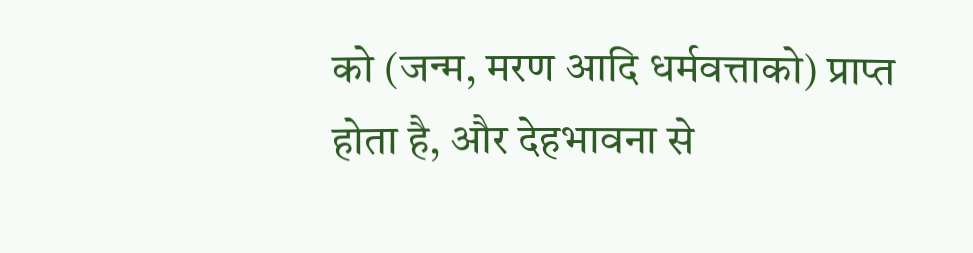को (जन्म, मरण आदि धर्मवत्ताको) प्राप्त होता है, और देहभावना से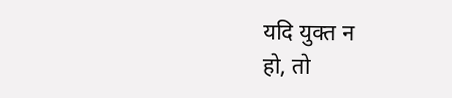यदि युक्त न
हो, तो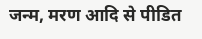जन्म, मरण आदि से पीडित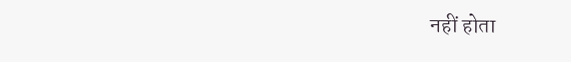नहीं होता